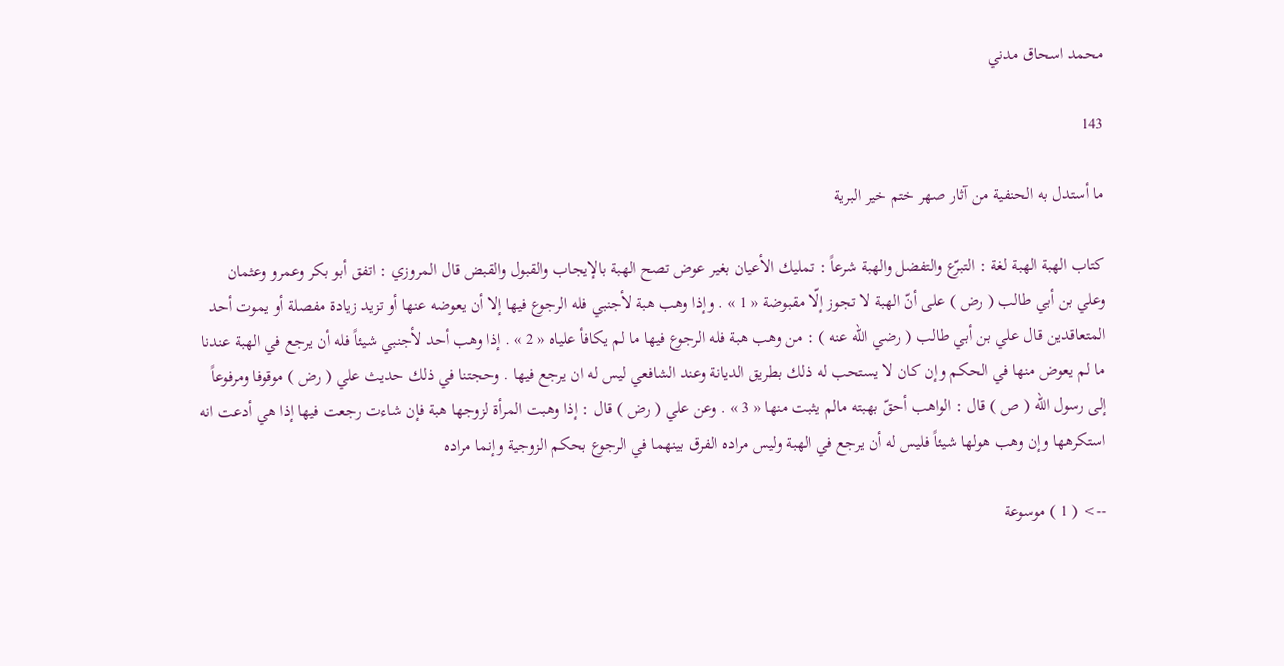محمد اسحاق مدني

143

ما أستدل به الحنفية من آثار صهر ختم خير البرية

كتاب الهبة الهبة لغة : التبرّع والتفضل والهبة شرعاً : تمليك الأعيان بغير عوض تصح الهبة بالإيجاب والقبول والقبض قال المروزي : اتفق أبو بكر وعمرو وعثمان وعلي بن أبي طالب ( رض ) على أنّ الهبة لا تجوز إلّا مقبوضة « 1 » . وإذا وهب هبة لأجنبي فله الرجوع فيها إلا أن يعوضه عنها أو تزيد زيادة مفصلة أو يموت أحد المتعاقدين قال علي بن أبي طالب ( رضي الله عنه ) : من وهب هبة فله الرجوع فيها ما لم يكافأ علياه « 2 » . إذا وهب أحد لأجنبي شيئاً فله أن يرجع في الهبة عندنا ما لم يعوض منها في الحكم وإن كان لا يستحب له ذلك بطريق الديانة وعند الشافعي ليس له ان يرجع فيها . وحجتنا في ذلك حديث علي ( رض ) موقوفا ومرفوعاً إلى رسول الله ( ص ) قال : الواهب أحقّ بهبته مالم يثبت منها « 3 » . وعن علي ( رض ) قال : إذا وهبت المرأة لزوجها هبة فإن شاءت رجعت فيها إذا هي أدعت انه استكرهها وإن وهب هولها شيئاً فليس له أن يرجع في الهبة وليس مراده الفرق بينهما في الرجوع بحكم الزوجية وإنما مراده

--> ( 1 ) موسوعة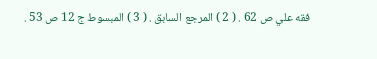فقه علي ص 62 . ( 2 ) المرجع السابق . ( 3 ) المبسوط ج 12 ص 53 .